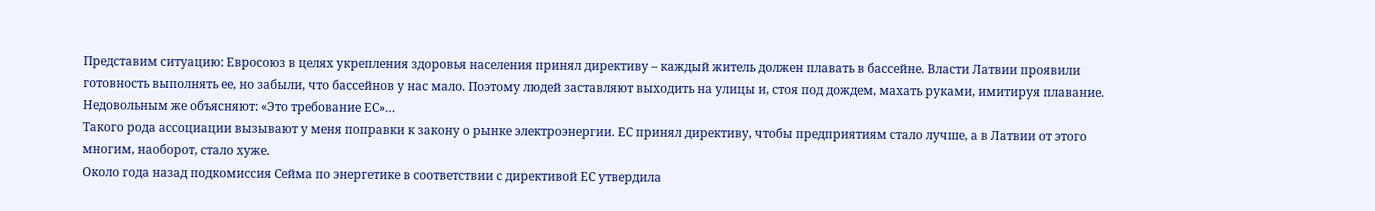Представим ситуацию: Евросоюз в целях укрепления здоровья населения принял директиву – каждый житель должен плавать в бассейне. Власти Латвии проявили готовность выполнять ее, но забыли, что бассейнов у нас мало. Поэтому людей заставляют выходить на улицы и, стоя под дождем, махать руками, имитируя плавание. Недовольным же объясняют: «Это требование ЕС»…
Такого рода ассоциации вызывают у меня поправки к закону о рынке электроэнергии. ЕС принял директиву, чтобы предприятиям стало лучше, а в Латвии от этого многим, наоборот, стало хуже.
Около года назад подкомиссия Сейма по энергетике в соответствии с директивой ЕС утвердила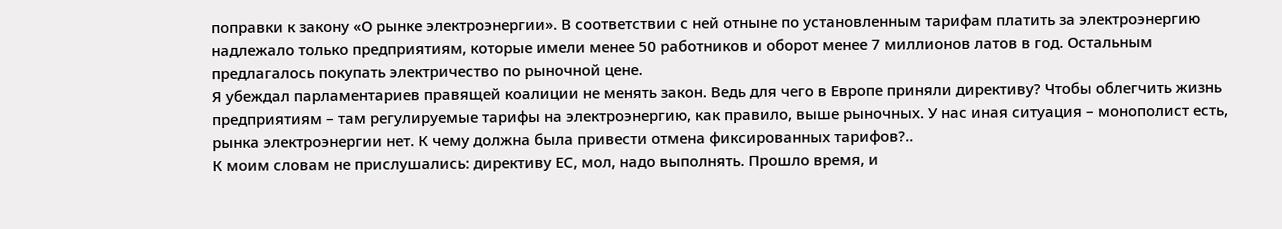поправки к закону «О рынке электроэнергии». В соответствии с ней отныне по установленным тарифам платить за электроэнергию надлежало только предприятиям, которые имели менее 50 работников и оборот менее 7 миллионов латов в год. Остальным предлагалось покупать электричество по рыночной цене.
Я убеждал парламентариев правящей коалиции не менять закон. Ведь для чего в Европе приняли директиву? Чтобы облегчить жизнь предприятиям – там регулируемые тарифы на электроэнергию, как правило, выше рыночных. У нас иная ситуация – монополист есть, рынка электроэнергии нет. К чему должна была привести отмена фиксированных тарифов?..
К моим словам не прислушались: директиву ЕС, мол, надо выполнять. Прошло время, и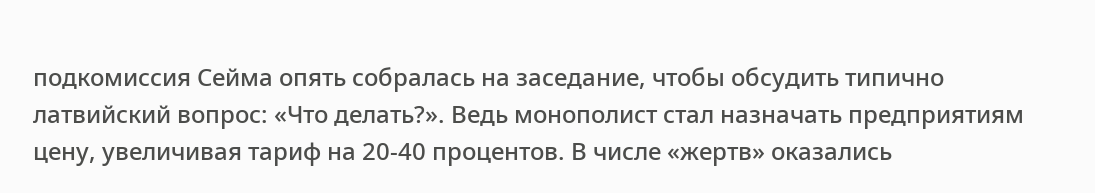подкомиссия Сейма опять собралась на заседание, чтобы обсудить типично латвийский вопрос: «Что делать?». Ведь монополист стал назначать предприятиям цену, увеличивая тариф на 20-40 процентов. В числе «жертв» оказались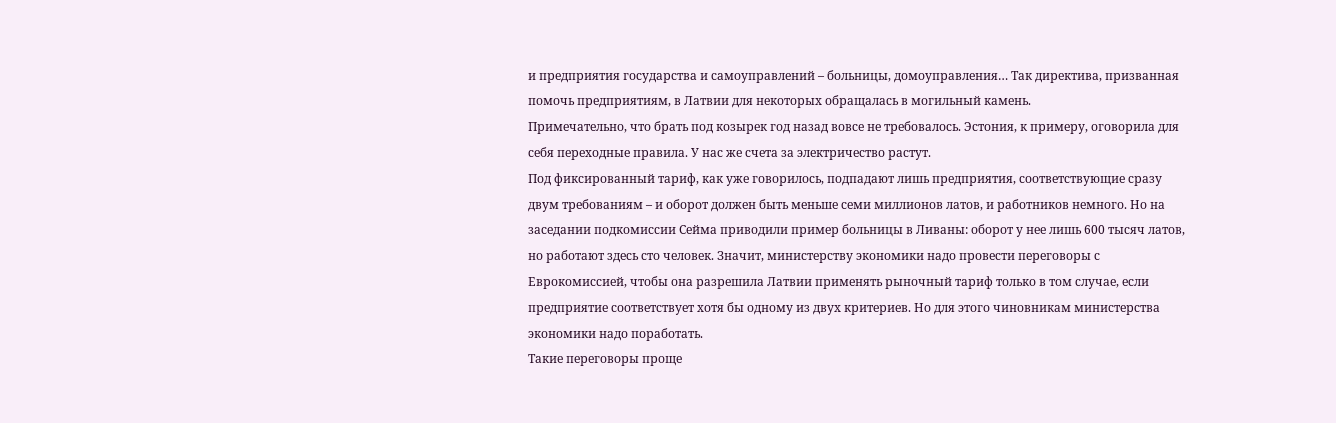и предприятия государства и самоуправлений – больницы, домоуправления… Так директива, призванная помочь предприятиям, в Латвии для некоторых обращалась в могильный камень.
Примечательно, что брать под козырек год назад вовсе не требовалось. Эстония, к примеру, оговорила для себя переходные правила. У нас же счета за электричество растут.
Под фиксированный тариф, как уже говорилось, подпадают лишь предприятия, соответствующие сразу двум требованиям – и оборот должен быть меньше семи миллионов латов, и работников немного. Но на заседании подкомиссии Сейма приводили пример больницы в Ливаны: оборот у нее лишь 600 тысяч латов, но работают здесь сто человек. Значит, министерству экономики надо провести переговоры с Еврокомиссией, чтобы она разрешила Латвии применять рыночный тариф только в том случае, если предприятие соответствует хотя бы одному из двух критериев. Но для этого чиновникам министерства экономики надо поработать.
Такие переговоры проще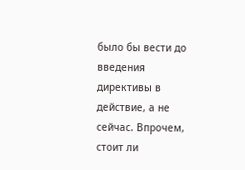было бы вести до введения директивы в действие, а не сейчас. Впрочем, стоит ли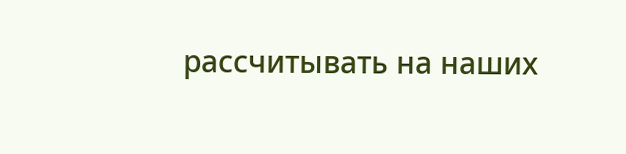рассчитывать на наших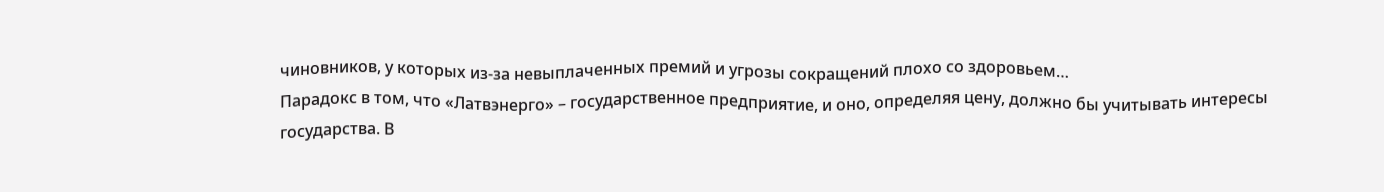чиновников, у которых из-за невыплаченных премий и угрозы сокращений плохо со здоровьем…
Парадокс в том, что «Латвэнерго» – государственное предприятие, и оно, определяя цену, должно бы учитывать интересы государства. В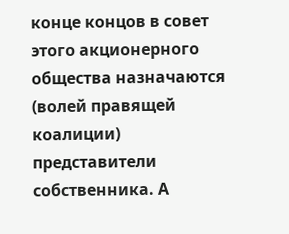конце концов в совет этого акционерного общества назначаются (волей правящей коалиции) представители собственника. А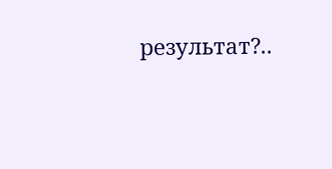результат?..